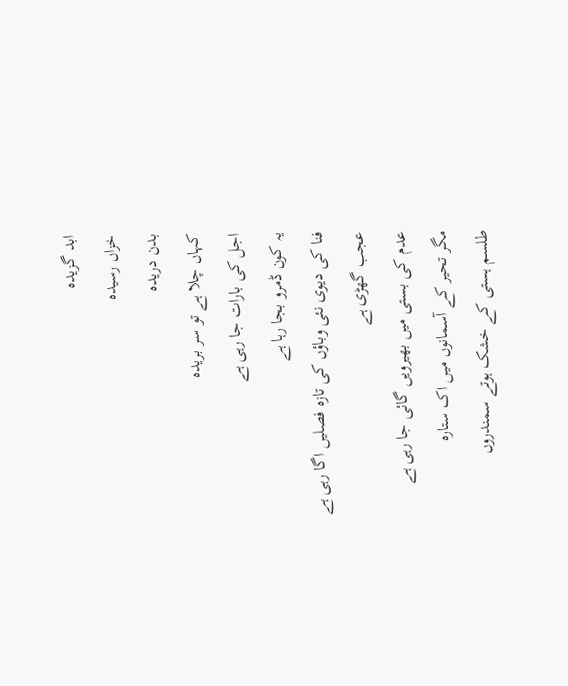ابد گزیدہ
خزاں رسیدہ
بدن دریدہ
کہاں چلا ہے تو سر بریدہ
اجل کی بارات جا رہی ہے
یہ کون ڈمرو بجا رہا ہے
فنا کی دیوی نئی وباؤں کی تازہ فصلیں اگا رہی ہے
عجب گھڑی ہے
عدم کی بستی میں بھیرویں گائی جا رہی ہے
مگر تحیر کے آسمانوں میں اک ستارہ
طلسم ہستی کے خشک ہوتے سمندروں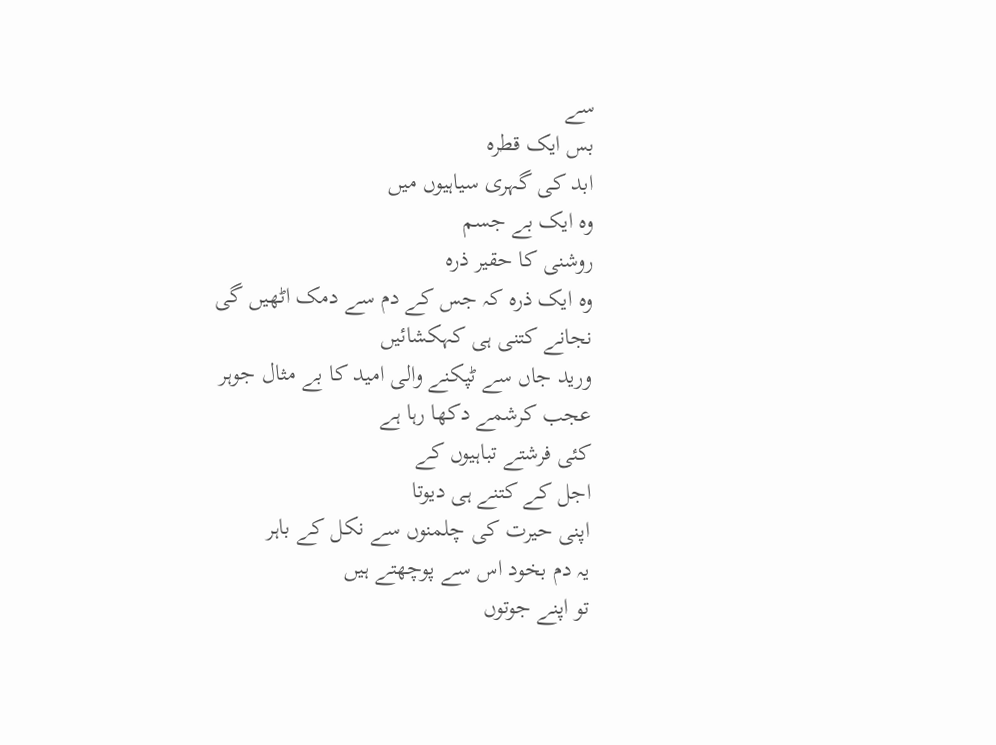سے
بس ایک قطرہ
ابد کی گہری سیاہیوں میں
وہ ایک بے جسم
روشنی کا حقیر ذرہ
وہ ایک ذرہ کہ جس کے دم سے دمک اٹھیں گی
نجانے کتنی ہی کہکشائیں
ورید جاں سے ٹپکنے والی امید کا بے مثال جوہر
عجب کرشمے دکھا رہا ہے
کئی فرشتے تباہیوں کے
اجل کے کتنے ہی دیوتا
اپنی حیرت کی چلمنوں سے نکل کے باہر
یہ دم بخود اس سے پوچھتے ہیں
تو اپنے جوتوں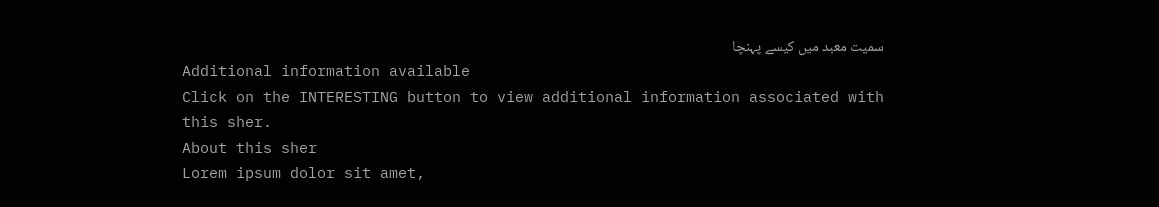سمیت معبد میں کیسے پہنچا
Additional information available
Click on the INTERESTING button to view additional information associated with this sher.
About this sher
Lorem ipsum dolor sit amet,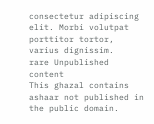consectetur adipiscing elit. Morbi volutpat porttitor tortor, varius dignissim.
rare Unpublished content
This ghazal contains ashaar not published in the public domain.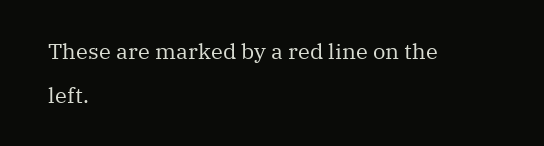These are marked by a red line on the left.